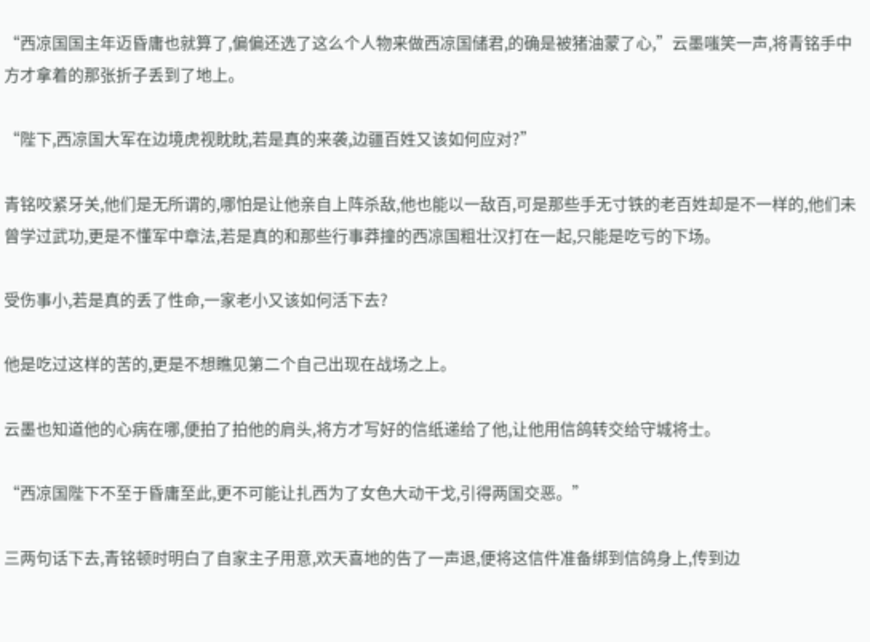“西凉国国主年迈昏庸也就算了,偏偏还选了这么个人物来做西凉国储君,的确是被猪油蒙了心,”云墨嗤笑一声,将青铭手中方才拿着的那张折子丢到了地上。

“陛下,西凉国大军在边境虎视眈眈,若是真的来袭,边疆百姓又该如何应对?”

青铭咬紧牙关,他们是无所谓的,哪怕是让他亲自上阵杀敌,他也能以一敌百,可是那些手无寸铁的老百姓却是不一样的,他们未曾学过武功,更是不懂军中章法,若是真的和那些行事莽撞的西凉国粗壮汉打在一起,只能是吃亏的下场。

受伤事小,若是真的丢了性命,一家老小又该如何活下去?

他是吃过这样的苦的,更是不想瞧见第二个自己出现在战场之上。

云墨也知道他的心病在哪,便拍了拍他的肩头,将方才写好的信纸递给了他,让他用信鸽转交给守城将士。

“西凉国陛下不至于昏庸至此,更不可能让扎西为了女色大动干戈,引得两国交恶。”

三两句话下去,青铭顿时明白了自家主子用意,欢天喜地的告了一声退,便将这信件准备绑到信鸽身上,传到边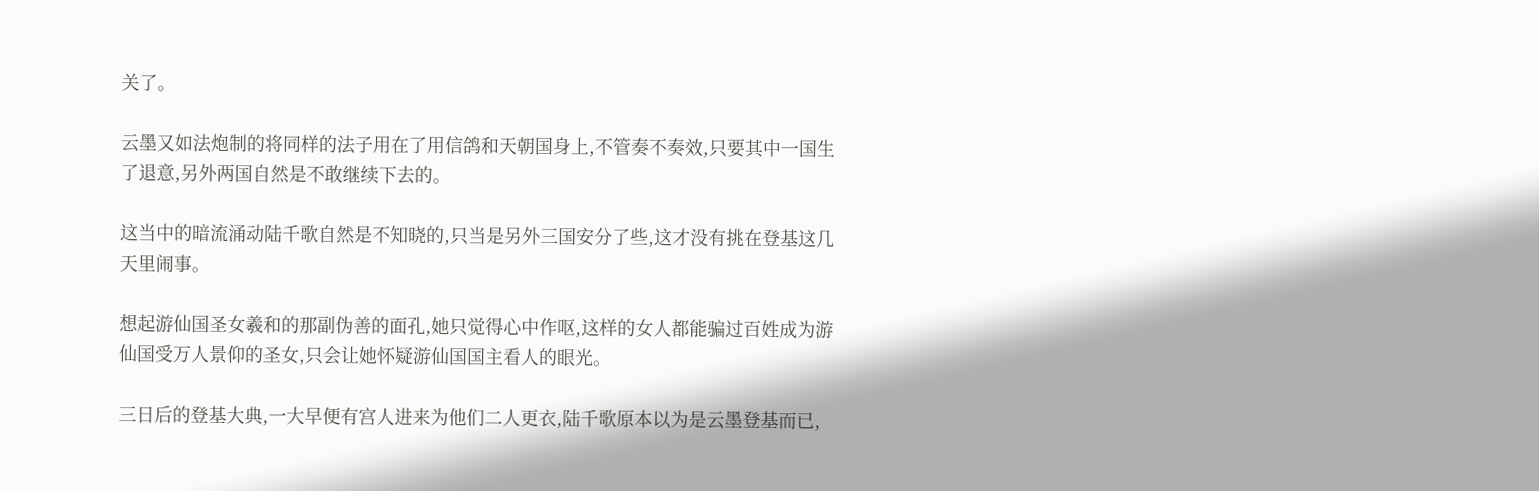关了。

云墨又如法炮制的将同样的法子用在了用信鸽和天朝国身上,不管奏不奏效,只要其中一国生了退意,另外两国自然是不敢继续下去的。

这当中的暗流涌动陆千歌自然是不知晓的,只当是另外三国安分了些,这才没有挑在登基这几天里闹事。

想起游仙国圣女羲和的那副伪善的面孔,她只觉得心中作呕,这样的女人都能骗过百姓成为游仙国受万人景仰的圣女,只会让她怀疑游仙国国主看人的眼光。

三日后的登基大典,一大早便有宫人进来为他们二人更衣,陆千歌原本以为是云墨登基而已,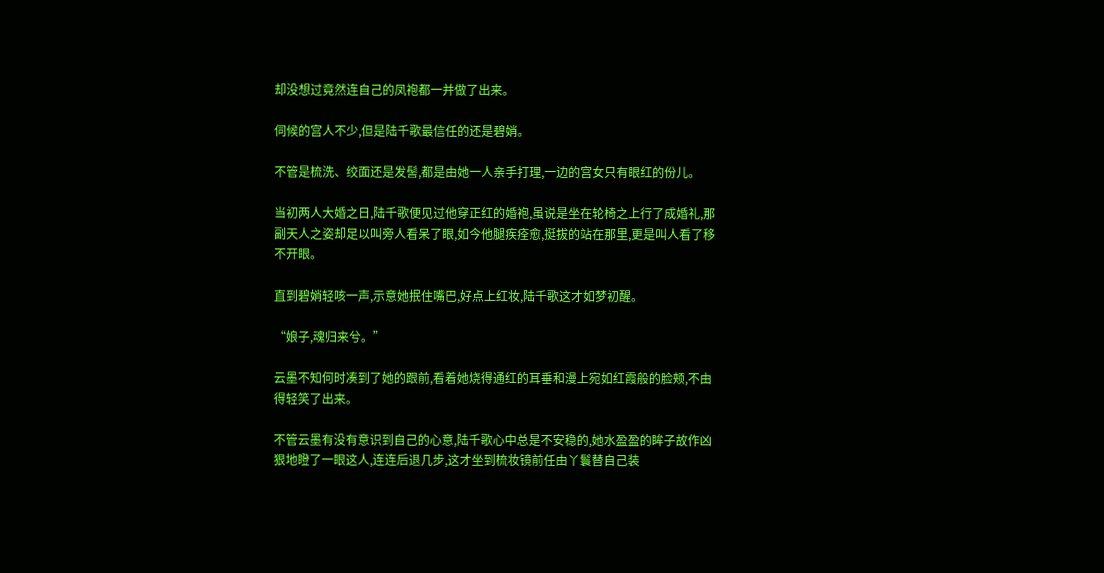却没想过竟然连自己的凤袍都一并做了出来。

伺候的宫人不少,但是陆千歌最信任的还是碧娋。

不管是梳洗、绞面还是发髻,都是由她一人亲手打理,一边的宫女只有眼红的份儿。

当初两人大婚之日,陆千歌便见过他穿正红的婚袍,虽说是坐在轮椅之上行了成婚礼,那副天人之姿却足以叫旁人看呆了眼,如今他腿疾痊愈,挺拔的站在那里,更是叫人看了移不开眼。

直到碧娋轻咳一声,示意她抿住嘴巴,好点上红妆,陆千歌这才如梦初醒。

“娘子,魂归来兮。”

云墨不知何时凑到了她的跟前,看着她烧得通红的耳垂和漫上宛如红霞般的脸颊,不由得轻笑了出来。

不管云墨有没有意识到自己的心意,陆千歌心中总是不安稳的,她水盈盈的眸子故作凶狠地瞪了一眼这人,连连后退几步,这才坐到梳妆镜前任由丫鬟替自己装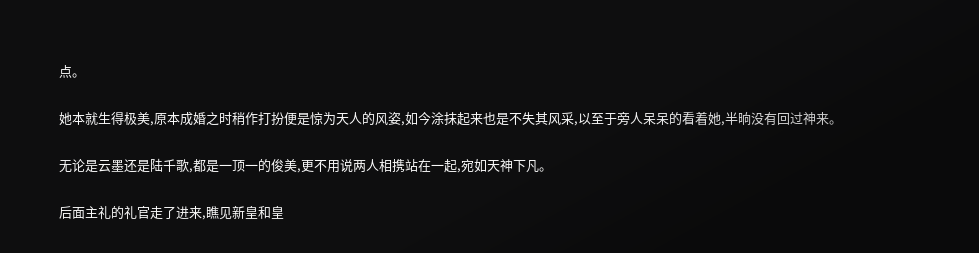点。

她本就生得极美,原本成婚之时稍作打扮便是惊为天人的风姿,如今涂抹起来也是不失其风采,以至于旁人呆呆的看着她,半晌没有回过神来。

无论是云墨还是陆千歌,都是一顶一的俊美,更不用说两人相携站在一起,宛如天神下凡。

后面主礼的礼官走了进来,瞧见新皇和皇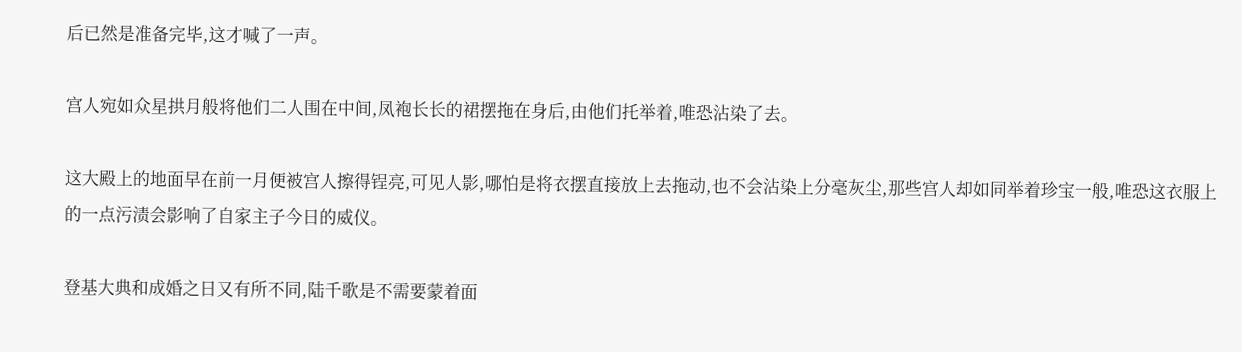后已然是准备完毕,这才喊了一声。

宫人宛如众星拱月般将他们二人围在中间,凤袍长长的裙摆拖在身后,由他们托举着,唯恐沾染了去。

这大殿上的地面早在前一月便被宫人擦得锃亮,可见人影,哪怕是将衣摆直接放上去拖动,也不会沾染上分毫灰尘,那些宫人却如同举着珍宝一般,唯恐这衣服上的一点污渍会影响了自家主子今日的威仪。

登基大典和成婚之日又有所不同,陆千歌是不需要蒙着面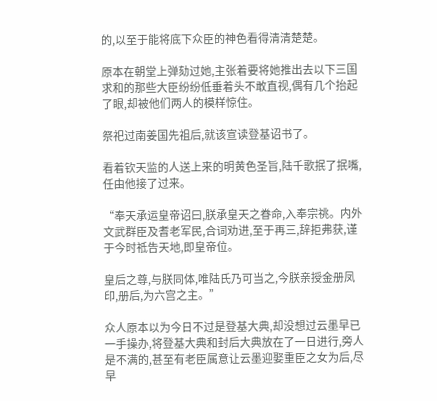的,以至于能将底下众臣的神色看得清清楚楚。

原本在朝堂上弹劾过她,主张着要将她推出去以下三国求和的那些大臣纷纷低垂着头不敢直视,偶有几个抬起了眼,却被他们两人的模样惊住。

祭祀过南姜国先祖后,就该宣读登基诏书了。

看着钦天监的人送上来的明黄色圣旨,陆千歌抿了抿嘴,任由他接了过来。

“奉天承运皇帝诏曰,朕承皇天之眷命,入奉宗祧。内外文武群臣及耆老军民,合词劝进,至于再三,辞拒弗获,谨于今时祗告天地,即皇帝位。

皇后之尊,与朕同体,唯陆氏乃可当之,今朕亲授金册凤印,册后,为六宫之主。”

众人原本以为今日不过是登基大典,却没想过云墨早已一手操办,将登基大典和封后大典放在了一日进行,旁人是不满的,甚至有老臣属意让云墨迎娶重臣之女为后,尽早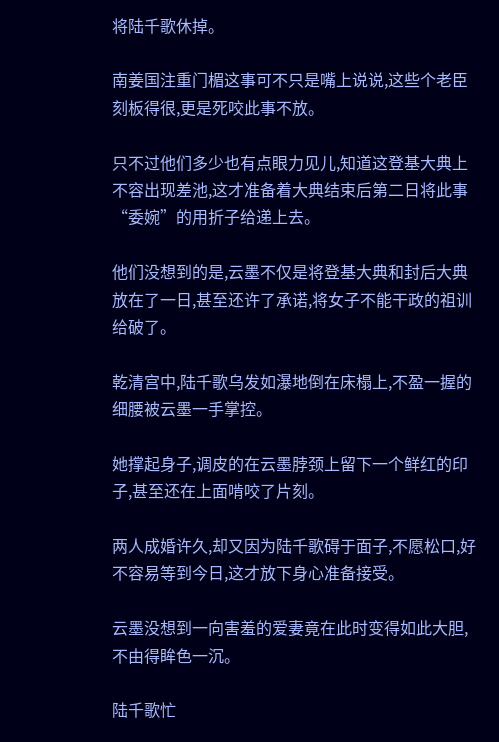将陆千歌休掉。

南姜国注重门楣这事可不只是嘴上说说,这些个老臣刻板得很,更是死咬此事不放。

只不过他们多少也有点眼力见儿,知道这登基大典上不容出现差池,这才准备着大典结束后第二日将此事“委婉”的用折子给递上去。

他们没想到的是,云墨不仅是将登基大典和封后大典放在了一日,甚至还许了承诺,将女子不能干政的祖训给破了。

乾清宫中,陆千歌乌发如瀑地倒在床榻上,不盈一握的细腰被云墨一手掌控。

她撑起身子,调皮的在云墨脖颈上留下一个鲜红的印子,甚至还在上面啃咬了片刻。

两人成婚许久,却又因为陆千歌碍于面子,不愿松口,好不容易等到今日,这才放下身心准备接受。

云墨没想到一向害羞的爱妻竟在此时变得如此大胆,不由得眸色一沉。

陆千歌忙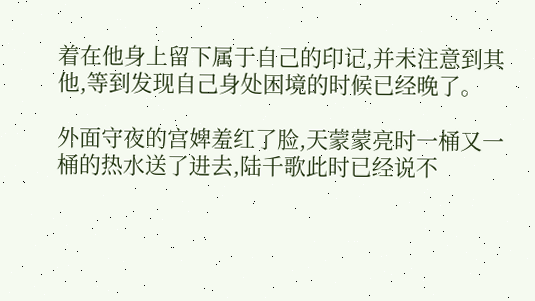着在他身上留下属于自己的印记,并未注意到其他,等到发现自己身处困境的时候已经晚了。

外面守夜的宫婢羞红了脸,天蒙蒙亮时一桶又一桶的热水送了进去,陆千歌此时已经说不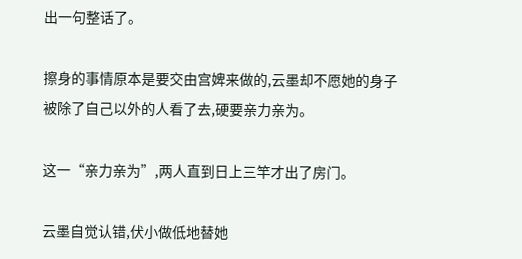出一句整话了。

擦身的事情原本是要交由宫婢来做的,云墨却不愿她的身子被除了自己以外的人看了去,硬要亲力亲为。

这一“亲力亲为”,两人直到日上三竿才出了房门。

云墨自觉认错,伏小做低地替她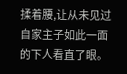揉着腰,让从未见过自家主子如此一面的下人看直了眼。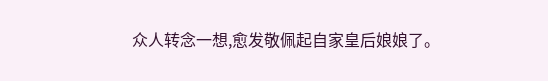众人转念一想,愈发敬佩起自家皇后娘娘了。